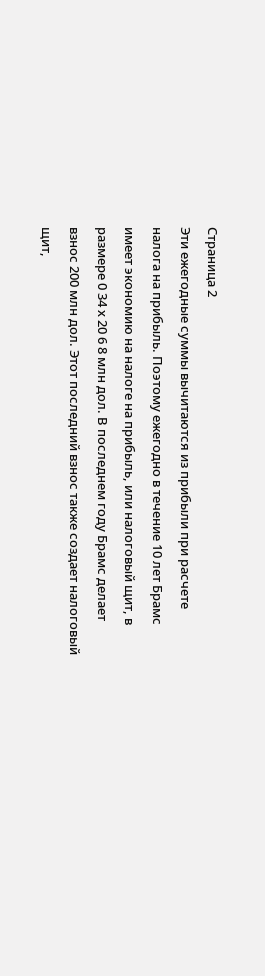Cтраница 2
Эти ежегодные суммы вычитаются из прибыли при расчете налога на прибыль. Поэтому ежегодно в течение 10 лет Брамс имеет экономию на налоге на прибыль, или налоговый щит, в размере 0 34 х 20 6 8 млн дол. В последнем году Брамс делает взнос 200 млн дол. Этот последний взнос также создает налоговый щит,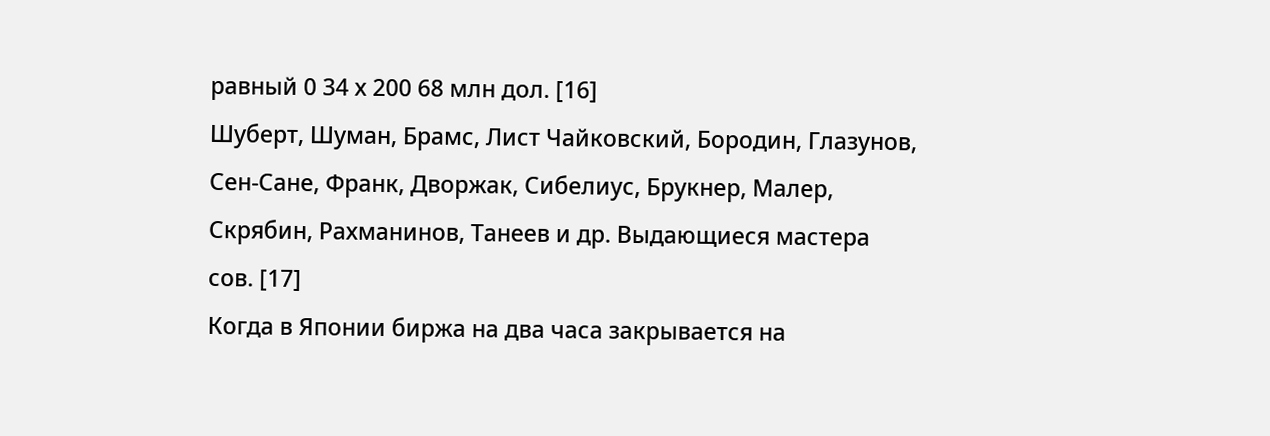равный 0 34 х 200 68 млн дол. [16]
Шуберт, Шуман, Брамс, Лист Чайковский, Бородин, Глазунов, Сен-Сане, Франк, Дворжак, Сибелиус, Брукнер, Малер, Скрябин, Рахманинов, Танеев и др. Выдающиеся мастера сов. [17]
Когда в Японии биржа на два часа закрывается на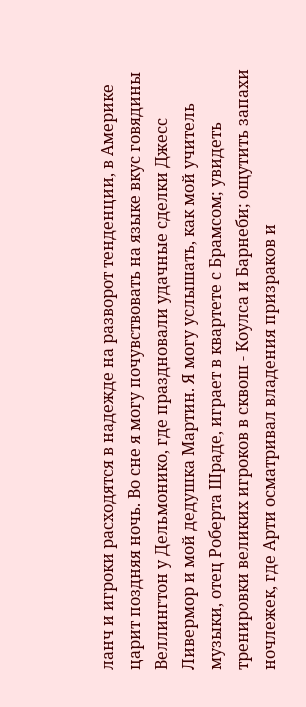ланч и игроки расходятся в надежде на разворот тенденции, в Америке царит поздняя ночь. Во сне я могу почувствовать на языке вкус говядины Веллингтон у Дельмонико, где праздновали удачные сделки Джесс Ливермор и мой дедушка Мартин. Я могу услышать, как мой учитель музыки, отец Роберта Шраде, играет в квартете с Брамсом; увидеть тренировки великих игроков в сквош - Коулса и Барнеби; ощутить запахи ночлежек, где Арти осматривал владения призраков и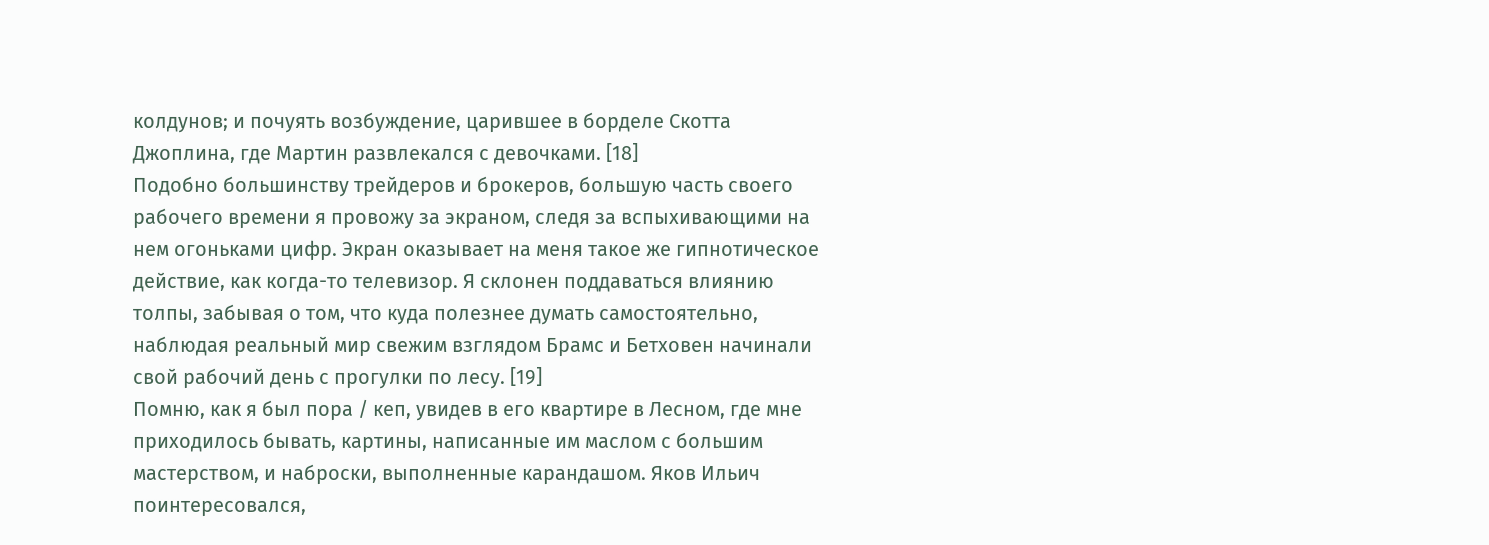колдунов; и почуять возбуждение, царившее в борделе Скотта Джоплина, где Мартин развлекался с девочками. [18]
Подобно большинству трейдеров и брокеров, большую часть своего рабочего времени я провожу за экраном, следя за вспыхивающими на нем огоньками цифр. Экран оказывает на меня такое же гипнотическое действие, как когда-то телевизор. Я склонен поддаваться влиянию толпы, забывая о том, что куда полезнее думать самостоятельно, наблюдая реальный мир свежим взглядом Брамс и Бетховен начинали свой рабочий день с прогулки по лесу. [19]
Помню, как я был пора / кеп, увидев в его квартире в Лесном, где мне приходилось бывать, картины, написанные им маслом с большим мастерством, и наброски, выполненные карандашом. Яков Ильич поинтересовался,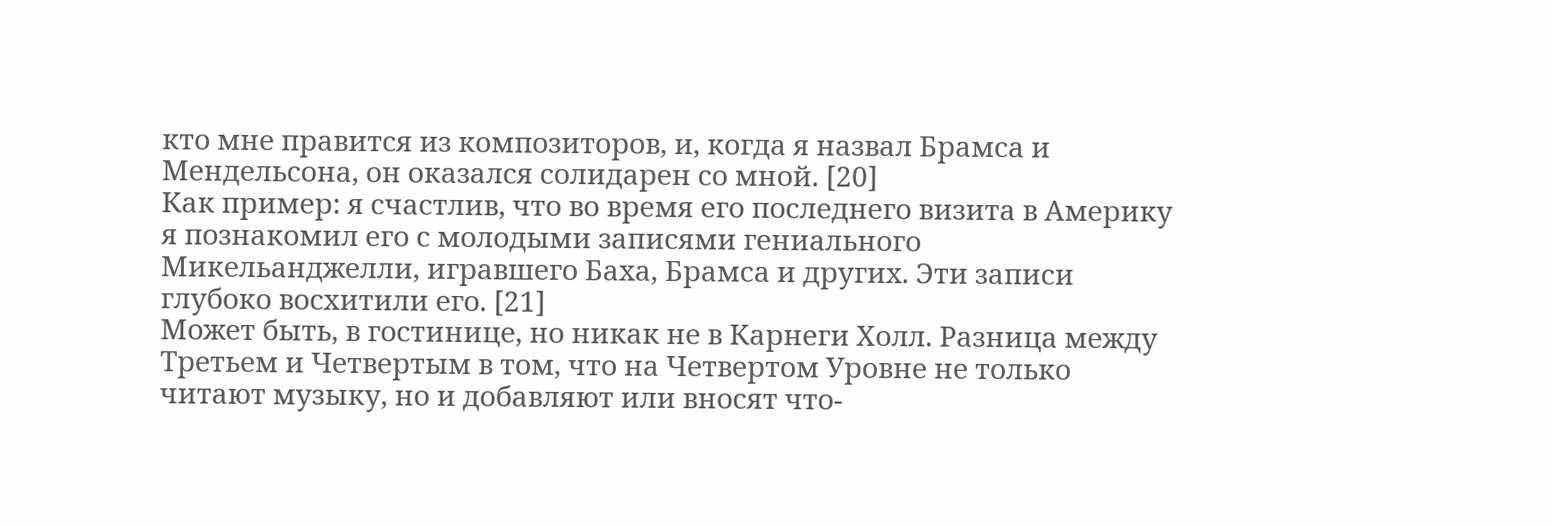кто мне правится из композиторов, и, когда я назвал Брамса и Мендельсона, он оказался солидарен со мной. [20]
Как пример: я счастлив, что во время его последнего визита в Америку я познакомил его с молодыми записями гениального Микельанджелли, игравшего Баха, Брамса и других. Эти записи глубоко восхитили его. [21]
Может быть, в гостинице, но никак не в Карнеги Холл. Разница между Третьем и Четвертым в том, что на Четвертом Уровне не только читают музыку, но и добавляют или вносят что-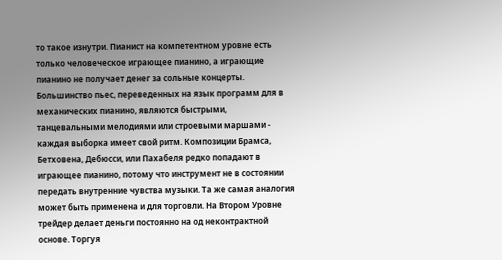то такое изнутри. Пианист на компетентном уровне есть только человеческое играющее пианино, а играющие пианино не получает денег за сольные концерты. Большинство пьес, переведенных на язык программ для в механических пианино, являются быстрыми, танцевальными мелодиями или строевыми маршами - каждая выборка имеет свой ритм. Композиции Брамса, Бетховена, Дебюсси, или Пахабеля редко попадают в играющее пианино, потому что инструмент не в состоянии передать внутренние чувства музыки. Та же самая аналогия может быть применена и для торговли. На Втором Уровне трейдер делает деньги постоянно на од неконтрактной основе. Торгуя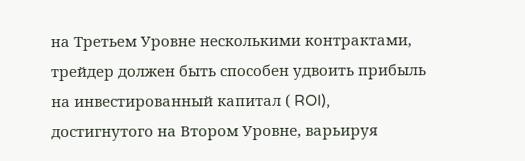на Третьем Уровне несколькими контрактами, трейдер должен быть способен удвоить прибыль на инвестированный капитал ( ROI), достигнутого на Втором Уровне, варьируя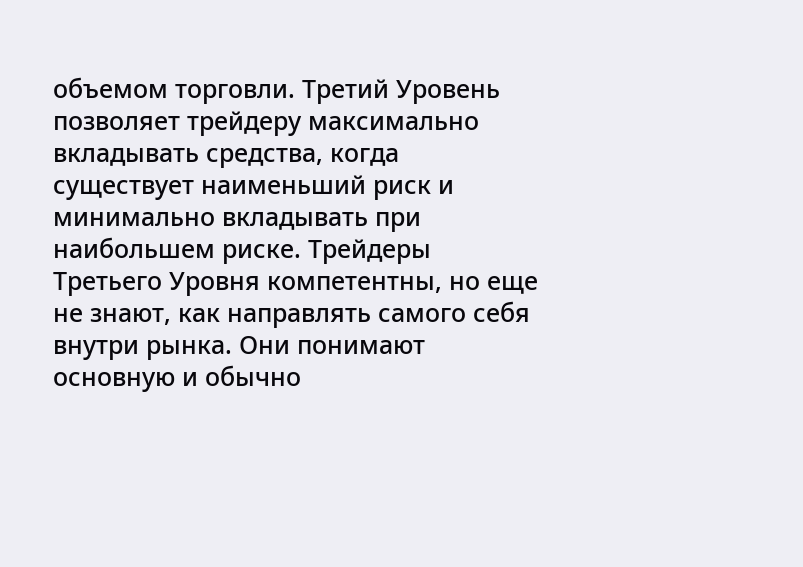объемом торговли. Третий Уровень позволяет трейдеру максимально вкладывать средства, когда существует наименьший риск и минимально вкладывать при наибольшем риске. Трейдеры Третьего Уровня компетентны, но еще не знают, как направлять самого себя внутри рынка. Они понимают основную и обычно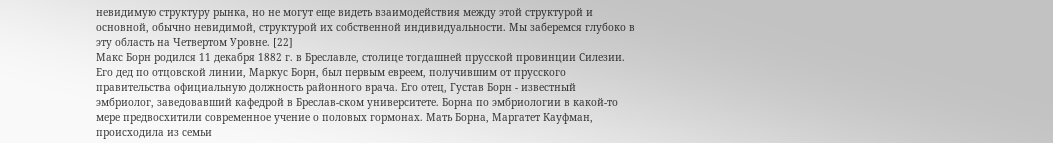невидимую структуру рынка, но не могут еще видеть взаимодействия между этой структурой и основной, обычно невидимой, структурой их собственной индивидуальности. Мы заберемся глубоко в эту область на Четвертом Уровне. [22]
Макс Борн родился 11 декабря 1882 г. в Бреславле, столице тогдашней прусской провинции Силезии. Его дед по отцовской линии, Маркус Борн, был первым евреем, получившим от прусского правительства официальную должность районного врача. Его отец, Густав Борн - известный эмбриолог, заведовавший кафедрой в Бреслав-ском университете. Борна по эмбриологии в какой-то мере предвосхитили современное учение о половых гормонах. Мать Борна, Маргатет Кауфман, происходила из семьи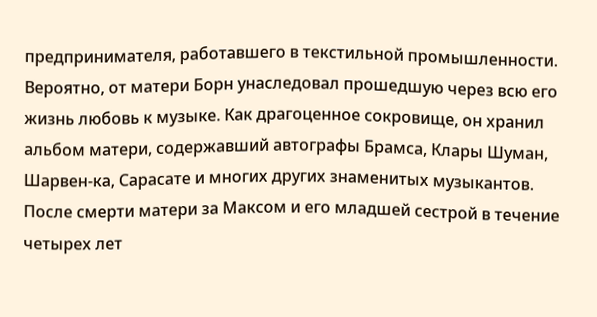предпринимателя, работавшего в текстильной промышленности. Вероятно, от матери Борн унаследовал прошедшую через всю его жизнь любовь к музыке. Как драгоценное сокровище, он хранил альбом матери, содержавший автографы Брамса, Клары Шуман, Шарвен-ка, Сарасате и многих других знаменитых музыкантов. После смерти матери за Максом и его младшей сестрой в течение четырех лет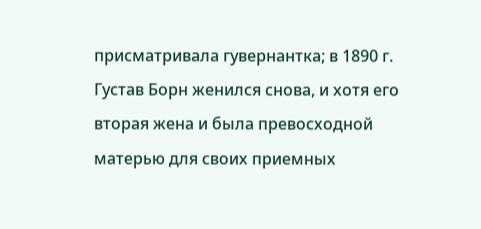присматривала гувернантка; в 1890 г. Густав Борн женился снова, и хотя его вторая жена и была превосходной матерью для своих приемных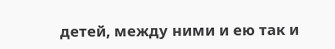детей, между ними и ею так и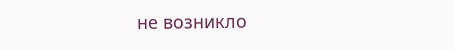не возникло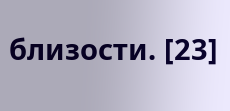близости. [23]